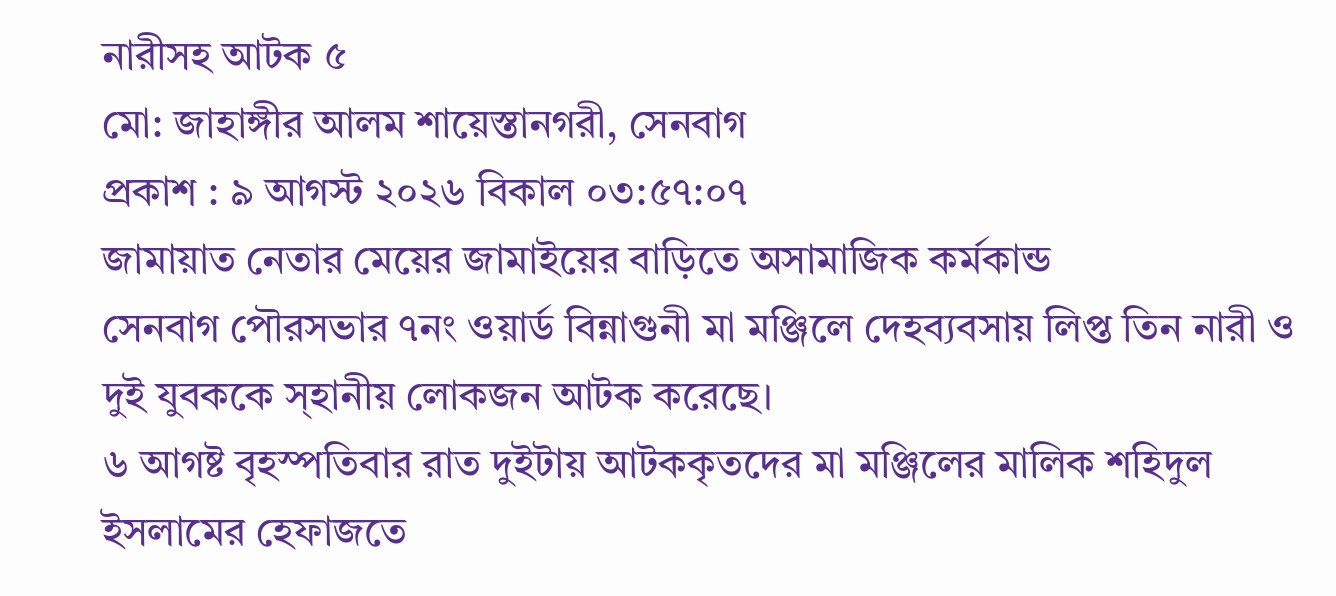নারীসহ আটক ৫
মো: জাহাঙ্গীর আলম শায়েস্তানগরী, সেনবাগ
প্রকাশ : ৯ আগস্ট ২০২৬ বিকাল ০৩:৫৭:০৭
জামায়াত নেতার মেয়ের জামাইয়ের বাড়িতে অসামাজিক কর্মকান্ড
সেনবাগ পৌরসভার ৭নং ওয়ার্ড বিন্নাগুনী মা মঞ্জিলে দেহব্যবসায় লিপ্ত তিন নারী ও দুই যুবককে স্হানীয় লোকজন আটক করেছে।
৬ আগষ্ট বৃহস্পতিবার রাত দুইটায় আটককৃতদের মা মঞ্জিলের মালিক শহিদুল ইসলামের হেফাজতে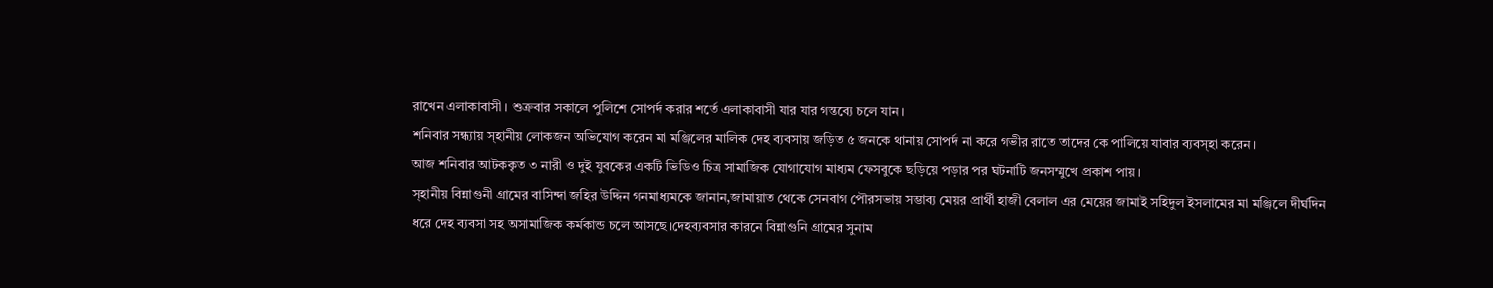রাখেন এলাকাবাসী। শুক্রবার সকালে পুলিশে সোপর্দ করার শর্তে এলাকাবাসী যার যার গন্তব্যে চলে যান।
শনিবার সন্ধ্যায় স্হানীয় লোকজন অভিযোগ করেন মা মঞ্জিলের মালিক দেহ ব্যবসায় জড়িত ৫ জনকে থানায় সোপর্দ না করে গভীর রাতে তাদের কে পালিয়ে যাবার ব্যবস্হা করেন।
আজ শনিবার আটককৃত ৩ নারী ও দুই যুবকের একটি ভিডিও চিত্র সামাজিক যোগাযোগ মাধ্যম ফেসবুকে ছড়িয়ে পড়ার পর ঘটনাটি জনসম্মুখে প্রকাশ পায়।
স্হানীয় বিন্নাগুনী গ্রামের বাসিন্দা জহির উদ্দিন গনমাধ্যমকে জানান,জামায়াত থেকে সেনবাগ পৌরসভায় সম্ভাব্য মেয়র প্রার্থী হাজী বেলাল এর মেয়ের জামাই সহিদুল ইসলামের মা মঞ্জিলে দীর্ঘদিন ধরে দেহ ব্যবসা সহ অসামাজিক কর্মকান্ড চলে আসছে।দেহব্যবসার কারনে বিন্নাগুনি গ্রামের সুনাম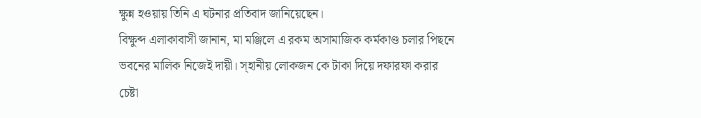ক্ষুন্ন হওয়ায় তিনি এ ঘটনার প্রতিবাদ জানিয়েছেন।
বিক্ষুব্দ এলাকাবাসী জানান, মা মঞ্জিলে এ রকম অসামাজিক কর্মকাণ্ড চলার পিছনে ভবনের মালিক নিজেই দায়ী। স্হানীয় লোকজন কে টাকা দিয়ে দফারফা করার চেষ্টা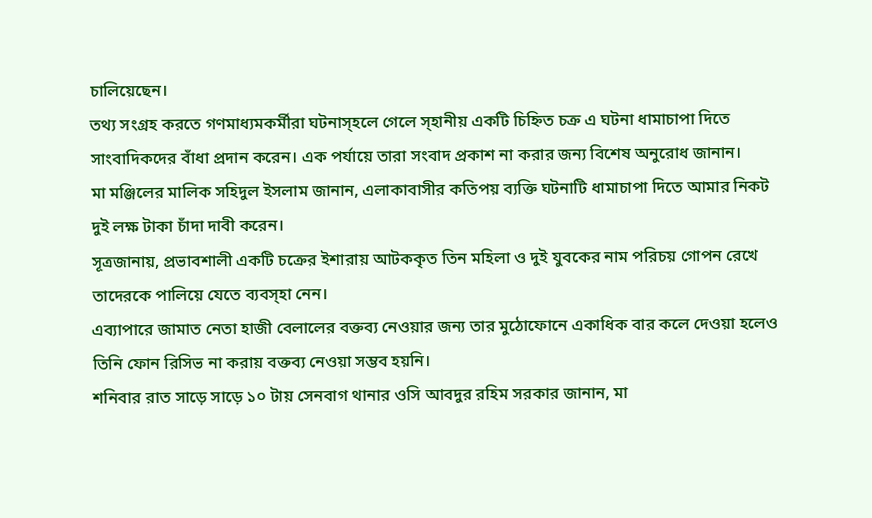চালিয়েছেন।
তথ্য সংগ্রহ করতে গণমাধ্যমকর্মীরা ঘটনাস্হলে গেলে স্হানীয় একটি চিহ্নিত চক্র এ ঘটনা ধামাচাপা দিতে সাংবাদিকদের বাঁধা প্রদান করেন। এক পর্যায়ে তারা সংবাদ প্রকাশ না করার জন্য বিশেষ অনুরোধ জানান।
মা মঞ্জিলের মালিক সহিদুল ইসলাম জানান, এলাকাবাসীর কতিপয় ব্যক্তি ঘটনাটি ধামাচাপা দিতে আমার নিকট দুই লক্ষ টাকা চাঁদা দাবী করেন।
সূত্রজানায়, প্রভাবশালী একটি চক্রের ইশারায় আটককৃত তিন মহিলা ও দুই যুবকের নাম পরিচয় গোপন রেখে তাদেরকে পালিয়ে যেতে ব্যবস্হা নেন।
এব্যাপারে জামাত নেতা হাজী বেলালের বক্তব্য নেওয়ার জন্য তার মুঠোফোনে একাধিক বার কলে দেওয়া হলেও তিনি ফোন রিসিভ না করায় বক্তব্য নেওয়া সম্ভব হয়নি।
শনিবার রাত সাড়ে সাড়ে ১০ টায় সেনবাগ থানার ওসি আবদুর রহিম সরকার জানান, মা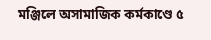মঞ্জিলে অসামাজিক কর্মকাণ্ডে ৫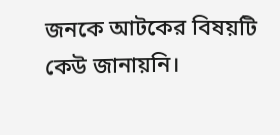জনকে আটকের বিষয়টি কেউ জানায়নি।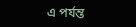এ পর্যন্ত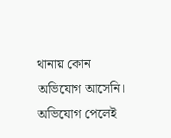থানায় কোন অভিযোগ আসেনি। অভিযোগ পেলেই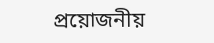প্রয়োজনীয়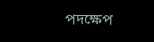পদক্ষেপ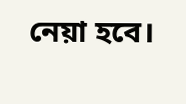নেয়া হবে।